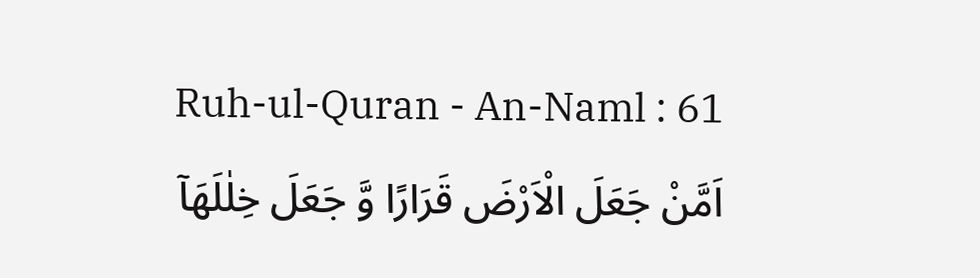Ruh-ul-Quran - An-Naml : 61
اَمَّنْ جَعَلَ الْاَرْضَ قَرَارًا وَّ جَعَلَ خِلٰلَهَاۤ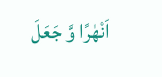اَنْهٰرًا وَّ جَعَلَ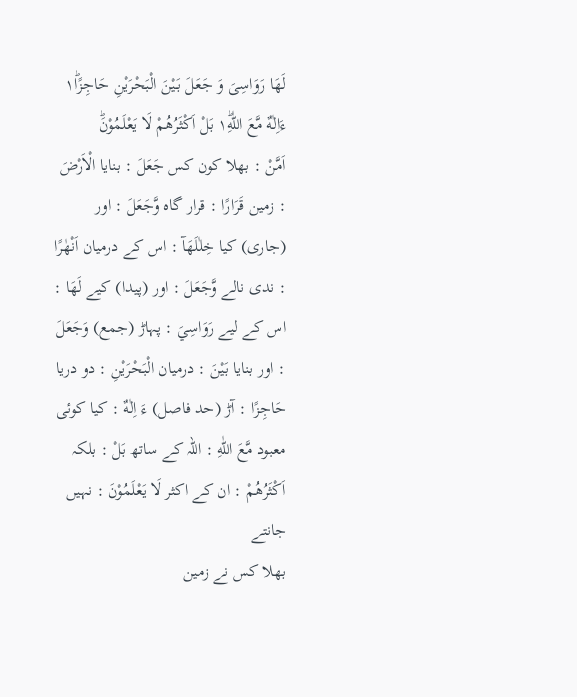لَهَا رَوَاسِیَ وَ جَعَلَ بَیْنَ الْبَحْرَیْنِ حَاجِزًا١ؕ ءَاِلٰهٌ مَّعَ اللّٰهِ١ؕ بَلْ اَكْثَرُهُمْ لَا یَعْلَمُوْنَؕ
اَمَّنْ : بھلا کون کس جَعَلَ : بنایا الْاَرْضَ : زمین قَرَارًا : قرار گاہ وَّجَعَلَ : اور (جاری) کیا خِلٰلَهَآ : اس کے درمیان اَنْهٰرًا : ندی نالے وَّجَعَلَ : اور (پیدا) کیے لَهَا : اس کے لیے رَوَاسِيَ : پہاڑ (جمع) وَجَعَلَ : اور بنایا بَيْنَ : درمیان الْبَحْرَيْنِ : دو دریا حَاجِزًا : آڑ (حد فاصل) ءَ اِلٰهٌ : کیا کوئی معبود مَّعَ اللّٰهِ : اللہ کے ساتھ بَلْ : بلکہ اَكْثَرُهُمْ : ان کے اکثر لَا يَعْلَمُوْنَ : نہیں جانتے
بھلا کس نے زمین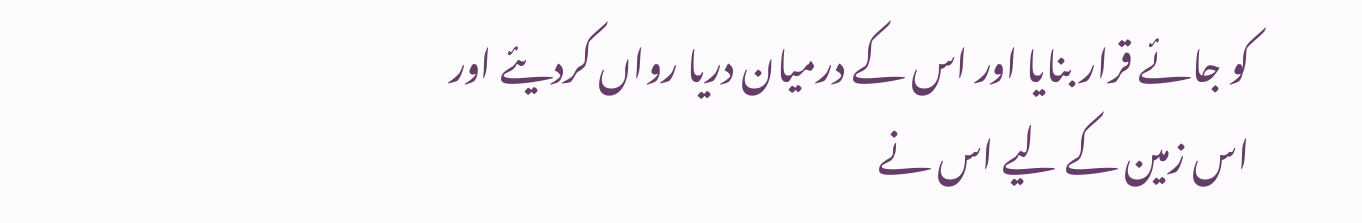کو جائے قرار بنایا اور اس کے درمیان دریا رواں کردیئے اور اس زمین کے لیے اس نے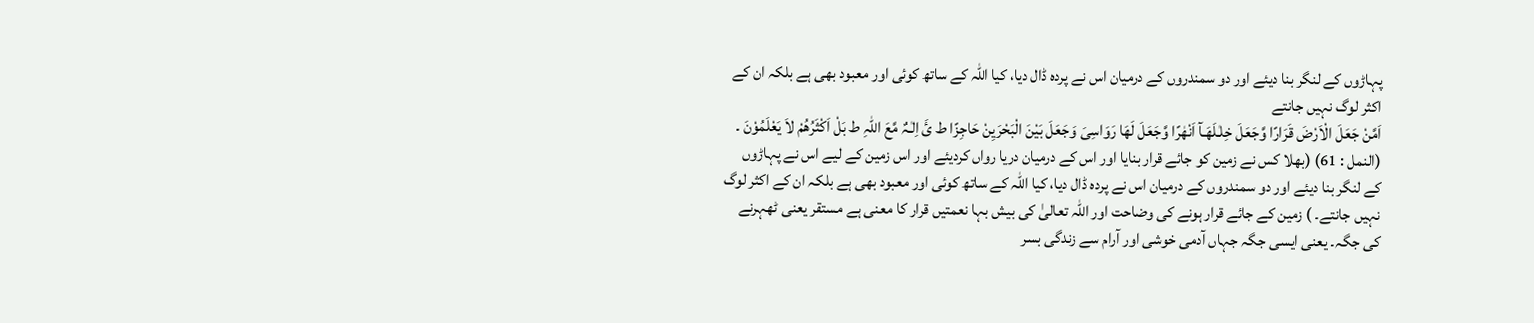پہاڑوں کے لنگر بنا دیئے اور دو سمندروں کے درمیان اس نے پردہ ڈال دیا، کیا اللہ کے ساتھ کوئی اور معبود بھی ہے بلکہ ان کے اکثر لوگ نہیں جانتے
اَمَّنْ جَعَلَ الْاَرْضَ قَرَارًا وَّجَعَلَ خِلٰـلَھَـآ اَنْھٰرًا وَّجَعَلَ لَھَا رَوَاسِیَ وَجَعَلَ بَیْنَ الْبَحْرَیِنْ حَاجِزًا ط ئَ اِلٰـہٌ مَّعَ اللّٰہِ ط بَلْ اَکْثَرُھُمْ لاَ یَعْلَمُوْنَ ۔ (النمل : 61) (بھلا کس نے زمین کو جائے قرار بنایا اور اس کے درمیان دریا رواں کردیئے اور اس زمین کے لیے اس نے پہاڑوں کے لنگر بنا دیئے اور دو سمندروں کے درمیان اس نے پردہ ڈال دیا، کیا اللہ کے ساتھ کوئی اور معبود بھی ہے بلکہ ان کے اکثر لوگ نہیں جانتے۔ ) زمین کے جائے قرار ہونے کی وضاحت اور اللہ تعالیٰ کی بیش بہا نعمتیں قرار کا معنی ہے مستقر یعنی ٹھہرنے کی جگہ۔ یعنی ایسی جگہ جہاں آدمی خوشی اور آرام سے زندگی بسر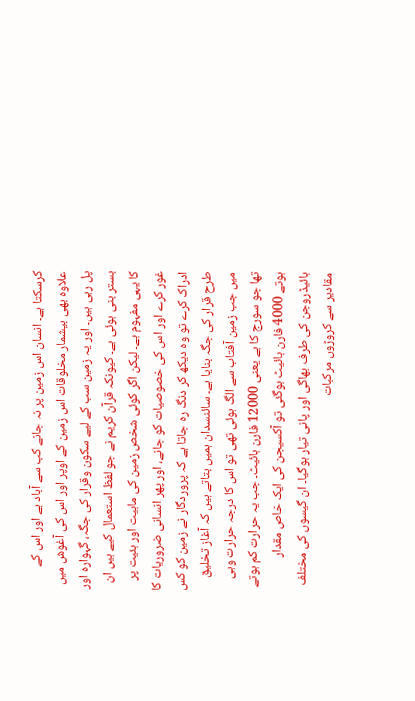کرسکتا ہے۔ انسان اس زمین پر نہ جانے کب سے آباد ہے اور اس کے علاوہ بھی بیشمار مخلوقات اس زمین کے اوپر اور اس کی آغوش میں پل رہی ہیں۔ اور یہ زمین سب کے لیے سکون وقرار کی جگہ، گہوارہ اور بستر بنی ہوئی ہے۔ کیونکہ قرآن کریم نے جو لفظ استعمال کیے ہیں ان کا یہی مفہوم ہے۔ لیکن اگر کوئی شخص زمین کی ماہیت اور ہئیت پر غور کرے اور اس کی خصوصیات کو جانے، اور پھر انسانی ضروریات کا ادراک کرے تو وہ دیکھ کر دنگ رہ جاتا ہے کہ پروردگار نے زمین کو کس طرح قرار کی جگہ بنایا ہے۔ سائنسدان ہمیں بتاتے ہیں کہ آغاز تخلیق میں جب زمین آفتاب سے الگ ہوئی تھی تو اس کا درجہ حرارت وہی تھا جو سورج کا ہے یعنی 12000 فارن ہائیٹ۔ جب یہ حرارت کم ہوتے ہوتے 4000 فارن ہائیٹ ہوگئی تو آکسیجن کی ایک خاص مقدار ہائیڈروجن کی طرف بھاگی اور پانی تیار ہوگیا۔ ان گیسوں کی مختلف مقادیر سے کروڑوں مرکبات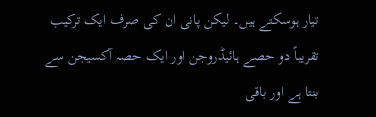تیار ہوسکتے ہیں۔ لیکن پانی ان کی صرف ایک ترکیب تقریباً دو حصے ہائیڈروجن اور ایک حصہ آکسیجن سے بنتا ہے اور باقی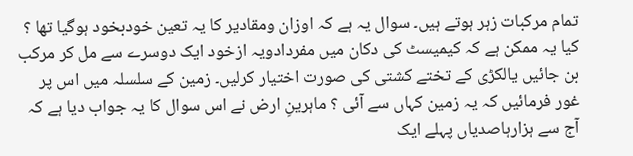تمام مرکبات زہر ہوتے ہیں۔ سوال یہ ہے کہ اوزان ومقادیر کا یہ تعین خودبخود ہوگیا تھا ؟ کیا یہ ممکن ہے کہ کیمیسٹ کی دکان میں مفردادویہ ازخود ایک دوسرے سے مل کر مرکب بن جائیں یالکڑی کے تختے کشتی کی صورت اختیار کرلیں۔ زمین کے سلسلہ میں اس پر غور فرمائیں کہ یہ زمین کہاں سے آئی ؟ ماہرینِ ارض نے اس سوال کا یہ جواب دیا ہے کہ آج سے ہزارہاصدیاں پہلے ایک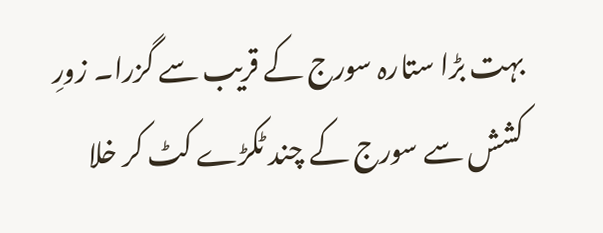بہت بڑا ستارہ سورج کے قریب سے گزرا۔ زورِ کشش سے سورج کے چند ٹکڑے کٹ کر خلا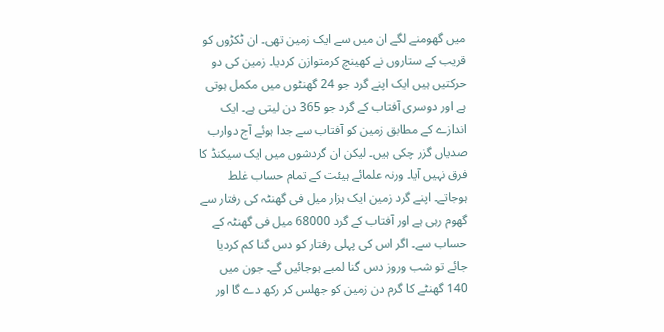میں گھومنے لگے ان میں سے ایک زمین تھی۔ ان ٹکڑوں کو قریب کے ستاروں نے کھینچ کرمتوازن کردیا۔ زمین کی دو حرکتیں ہیں ایک اپنے گرد جو 24 گھنٹوں میں مکمل ہوتی ہے اور دوسری آفتاب کے گرد جو 365 دن لیتی ہے۔ ایک اندازے کے مطابق زمین کو آفتاب سے جدا ہوئے آج دوارب صدیاں گزر چکی ہیں۔ لیکن ان گردشوں میں ایک سیکنڈ کا فرق نہیں آیا۔ ورنہ علمائے ہیئت کے تمام حساب غلط ہوجاتے۔ اپنے گرد زمین ایک ہزار میل فی گھنٹہ کی رفتار سے گھوم رہی ہے اور آفتاب کے گرد 68000 میل فی گھنٹہ کے حساب سے۔ اگر اس کی پہلی رفتار کو دس گنا کم کردیا جائے تو شب وروز دس گنا لمبے ہوجائیں گے۔ جون میں 140 گھنٹے کا گرم دن زمین کو جھلس کر رکھ دے گا اور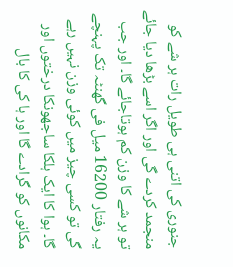جنوری کی اتنی ہی طویل رات ہر شے کو منجمد کردے گی اور اگر اسے بڑھا دیا جائے تو ہر شے کا وزن کم ہوتاجائے گا۔ اور جب یہ رفتار 16200 میل فی گھنٹہ تک پہنچے گی تو کسی چیز میں کوئی وزن نہیں رہے گا۔ ہوا کا ایک ہلکا ساجھونکا درختوں اور مکانوں کو گرادے گا اور ہا کی کا بال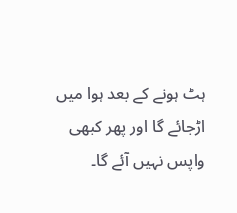ہٹ ہونے کے بعد ہوا میں اڑجائے گا اور پھر کبھی واپس نہیں آئے گا۔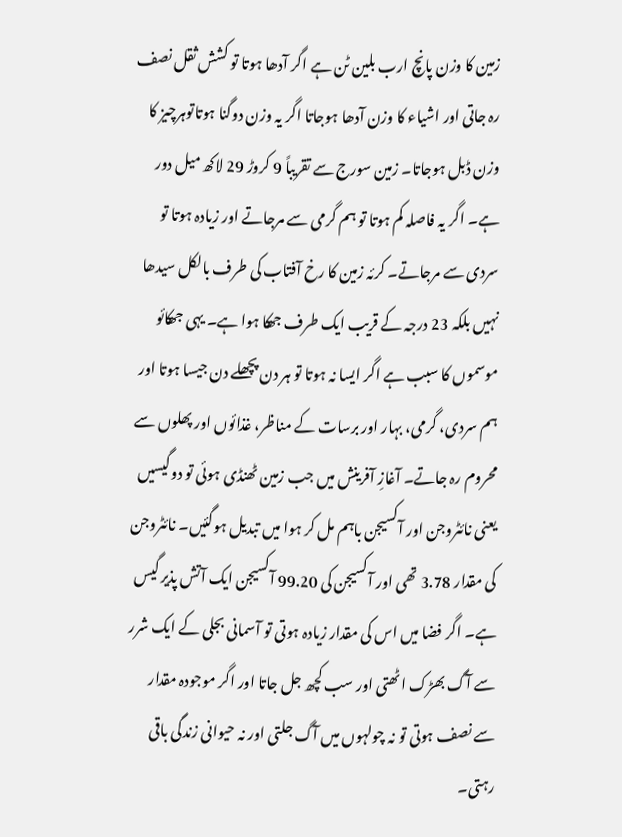زمین کا وزن پانچ ارب بلین ٹن ہے اگر آدھا ہوتا تو کشش ثقل نصف رہ جاتی اور اشیاء کا وزن آدھا ہوجاتا اگر یہ وزن دوگنا ہوتاتوہرچیز کا وزن ڈبل ہوجاتا۔ زمین سورج سے تقریباً 9 کروڑ 29 لاکھ میل دور ہے۔ اگر یہ فاصلہ کم ہوتا تو ہم گرمی سے مرجاتے اور زیادہ ہوتا تو سردی سے مرجاتے۔ کرئہ زمین کا رخ آفتاب کی طرف بالکل سیدھا نہیں بلکہ 23 درجہ کے قریب ایک طرف جھکا ہوا ہے۔ یہی جھکائو موسموں کا سبب ہے اگر ایسا نہ ہوتا تو ہر دن پچھلے دن جیسا ہوتا اور ہم سردی، گرمی، بہار اور برسات کے مناظر، غذائوں اور پھلوں سے محروم رہ جاتے۔ آغازِ آفرینش میں جب زمین ٹھنڈی ہوئی تو دوگیسیں یعنی نائٹروجن اور آکسیجن باہم مل کر ہوا میں تبدیل ہوگئیں۔ نائٹروجن کی مقدار 3.78 تھی اور آکسیجن کی 99.20 آکسیجن ایک آتش پذیر گیس ہے۔ اگر فضا میں اس کی مقدار زیادہ ہوتی تو آسمانی بجلی کے ایک شرر سے آگ بھڑک اٹھتی اور سب کچھ جل جاتا اور اگر موجودہ مقدار سے نصف ہوتی تو نہ چولہوں میں آگ جلتی اور نہ حیوانی زندگی باقی رہتی۔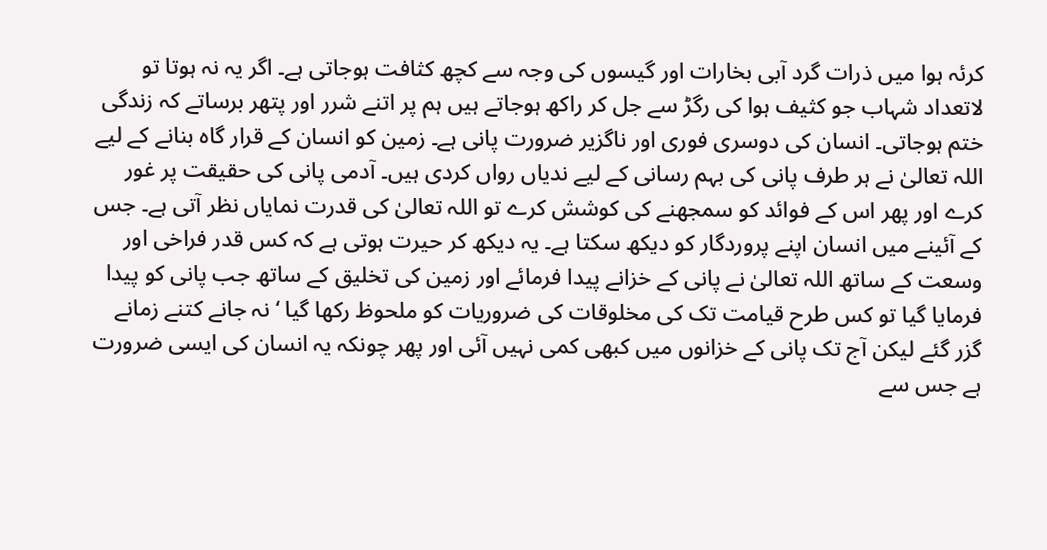کرئہ ہوا میں ذرات گرد آبی بخارات اور گیسوں کی وجہ سے کچھ کثافت ہوجاتی ہے۔ اگر یہ نہ ہوتا تو لاتعداد شہاب جو کثیف ہوا کی رگڑ سے جل کر راکھ ہوجاتے ہیں ہم پر اتنے شرر اور پتھر برساتے کہ زندگی ختم ہوجاتی۔ انسان کی دوسری فوری اور ناگزیر ضرورت پانی ہے۔ زمین کو انسان کے قرار گاہ بنانے کے لیے اللہ تعالیٰ نے ہر طرف پانی کی بہم رسانی کے لیے ندیاں رواں کردی ہیں۔ آدمی پانی کی حقیقت پر غور کرے اور پھر اس کے فوائد کو سمجھنے کی کوشش کرے تو اللہ تعالیٰ کی قدرت نمایاں نظر آتی ہے۔ جس کے آئینے میں انسان اپنے پروردگار کو دیکھ سکتا ہے۔ یہ دیکھ کر حیرت ہوتی ہے کہ کس قدر فراخی اور وسعت کے ساتھ اللہ تعالیٰ نے پانی کے خزانے پیدا فرمائے اور زمین کی تخلیق کے ساتھ جب پانی کو پیدا فرمایا گیا تو کس طرح قیامت تک کی مخلوقات کی ضروریات کو ملحوظ رکھا گیا ‘ نہ جانے کتنے زمانے گزر گئے لیکن آج تک پانی کے خزانوں میں کبھی کمی نہیں آئی اور پھر چونکہ یہ انسان کی ایسی ضرورت ہے جس سے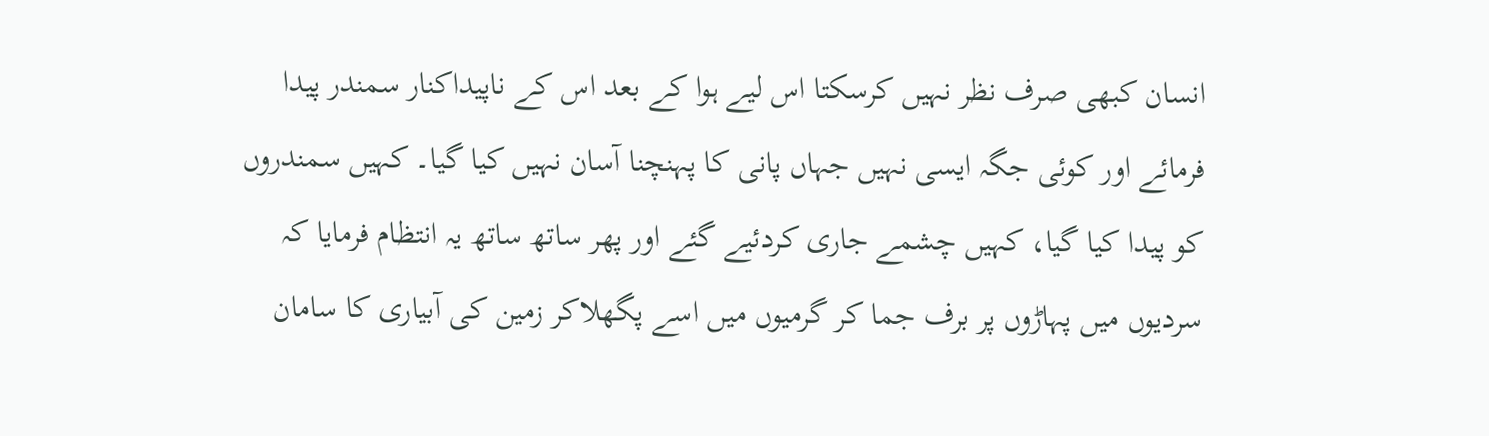انسان کبھی صرف نظر نہیں کرسکتا اس لیے ہوا کے بعد اس کے ناپیداکنار سمندر پیدا فرمائے اور کوئی جگہ ایسی نہیں جہاں پانی کا پہنچنا آسان نہیں کیا گیا۔ کہیں سمندروں کو پیدا کیا گیا، کہیں چشمے جاری کردئیے گئے اور پھر ساتھ ساتھ یہ انتظام فرمایا کہ سردیوں میں پہاڑوں پر برف جما کر گرمیوں میں اسے پگھلاکر زمین کی آبیاری کا سامان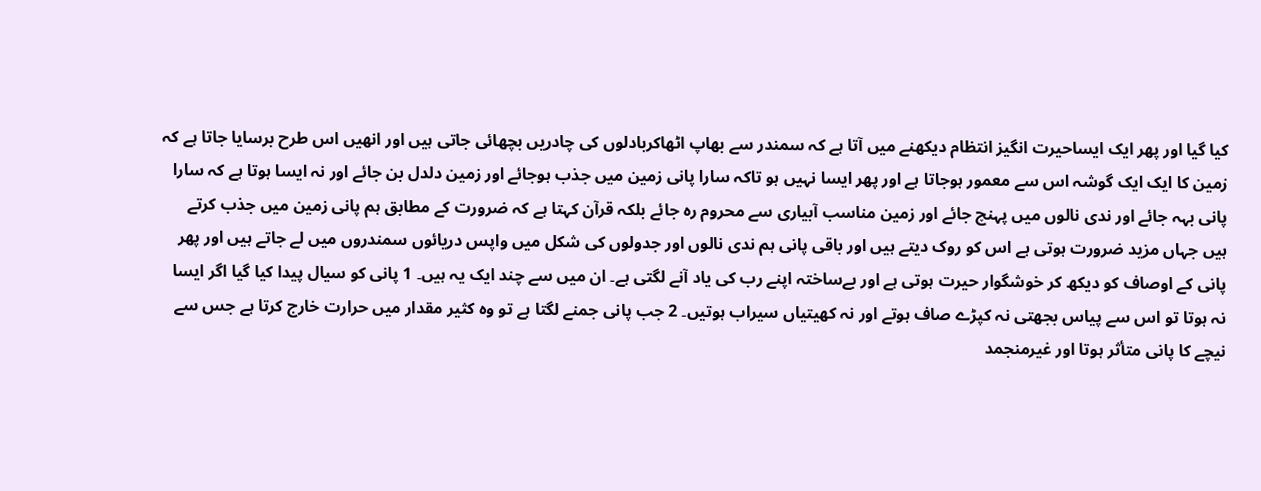کیا گیا اور پھر ایک ایساحیرت انگیز انتظام دیکھنے میں آتا ہے کہ سمندر سے بھاپ اٹھاکربادلوں کی چادریں بچھائی جاتی ہیں اور انھیں اس طرح برسایا جاتا ہے کہ زمین کا ایک ایک گوشہ اس سے معمور ہوجاتا ہے اور پھر ایسا نہیں ہو تاکہ سارا پانی زمین میں جذب ہوجائے اور زمین دلدل بن جائے اور نہ ایسا ہوتا ہے کہ سارا پانی بہہ جائے اور ندی نالوں میں پہنچ جائے اور زمین مناسب آبیاری سے محروم رہ جائے بلکہ قرآن کہتا ہے کہ ضرورت کے مطابق ہم پانی زمین میں جذب کرتے ہیں جہاں مزید ضرورت ہوتی ہے اس کو روک دیتے ہیں اور باقی پانی ہم ندی نالوں اور جدولوں کی شکل میں واپس دریائوں سمندروں میں لے جاتے ہیں اور پھر پانی کے اوصاف کو دیکھ کر خوشگوار حیرت ہوتی ہے اور بےساختہ اپنے رب کی یاد آنے لگتی ہے۔ ان میں سے چند ایک یہ ہیں۔ 1 پانی کو سیال پیدا کیا گیا اگر ایسا نہ ہوتا تو اس سے پیاس بجھتی نہ کپڑے صاف ہوتے اور نہ کھیتیاں سیراب ہوتیں۔ 2 جب پانی جمنے لگتا ہے تو وہ کثیر مقدار میں حرارت خارج کرتا ہے جس سے نیچے کا پانی متأثر ہوتا اور غیرمنجمد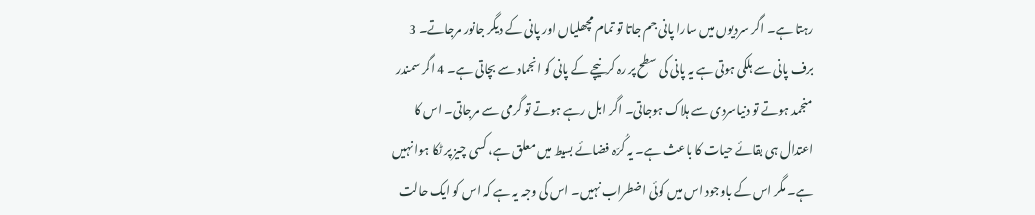رہتا ہے۔ اگر سردیوں میں سارا پانی جم جاتا تو تمام مچھلیاں اور پانی کے دیگر جانور مرجاتے۔ 3 برف پانی سے ہلکی ہوتی ہے یہ پانی کی سطح پر رہ کرنیچے کے پانی کو انجماد سے بچاتی ہے۔ 4 اگر سمندر منجمد ہوتے تو دنیاسردی سے ہلاک ہوجاتی۔ اگر ابل رہے ہوتے تو گرمی سے مرجاتی۔ اس کا اعتدال ہی بقائے حیات کا باعث ہے۔ یہ کُرّہ فضائے بسیط میں معلق ہے، کسی چیز پر ٹکا ہوا نہیں ہے۔ مگر اس کے باوجود اس میں کوئی اضطراب نہیں۔ اس کی وجہ یہ ہے کہ اس کو ایک حالت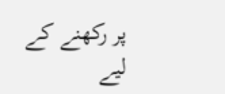پر رکھنے کے لیے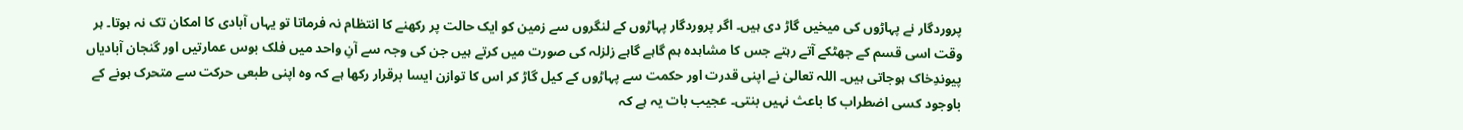پروردگار نے پہاڑوں کی میخیں گاڑ دی ہیں۔ اگر پروردگار پہاڑوں کے لنگروں سے زمین کو ایک حالت پر رکھنے کا انتظام نہ فرماتا تو یہاں آبادی کا امکان تک نہ ہوتا۔ ہر وقت اسی قسم کے جھٹکے آتے رہتے جس کا مشاہدہ ہم گاہے گاہے زلزلہ کی صورت میں کرتے ہیں جن کی وجہ سے آنِ واحد میں فلک بوس عمارتیں اور گنجان آبادیاں پیوندِخاک ہوجاتی ہیں۔ اللہ تعالیٰ نے اپنی قدرت اور حکمت سے پہاڑوں کے کیل گاڑ کر اس کا توازن ایسا برقرار رکھا ہے کہ وہ اپنی طبعی حرکت سے متحرک ہونے کے باوجود کسی اضطراب کا باعث نہیں بنتی۔ عجیب بات یہ ہے کہ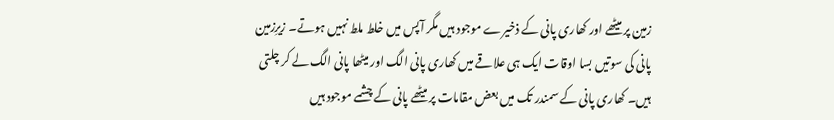زمین پر میٹھے اور کھاری پانی کے ذخیرے موجود ہیں مگر آپس میں خلط ملط نہیں ہوتے۔ زیرِزمین پانی کی سوتیں بسا اوقات ایک ہی علاقے میں کھاری پانی الگ اور میٹھا پانی الگ لے کر چلتی ہیں۔ کھاری پانی کے سمندر تک میں بعض مقامات پر میٹھے پانی کے چشمے موجود ہیں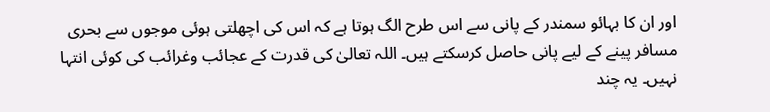اور ان کا بہائو سمندر کے پانی سے اس طرح الگ ہوتا ہے کہ اس کی اچھلتی ہوئی موجوں سے بحری مسافر پینے کے لیے پانی حاصل کرسکتے ہیں۔ اللہ تعالیٰ کی قدرت کے عجائب وغرائب کی کوئی انتہا نہیں۔ یہ چند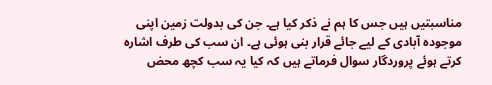مناسبتیں ہیں جس کا ہم نے ذکر کیا ہے۔ جن کی بدولت زمین اپنی موجودہ آبادی کے لیے جائے قرار بنی ہوئی ہے۔ ان سب کی طرف اشارہ کرتے ہوئے پروردگار سوال فرماتے ہیں کہ کیا یہ سب کچھ محض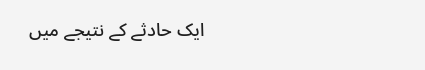ایک حادثے کے نتیجے میں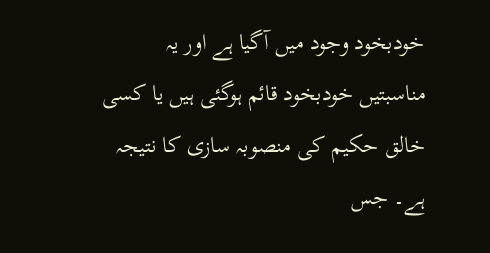خودبخود وجود میں آگیا ہے اور یہ مناسبتیں خودبخود قائم ہوگئی ہیں یا کسی خالق حکیم کی منصوبہ سازی کا نتیجہ ہے۔ جس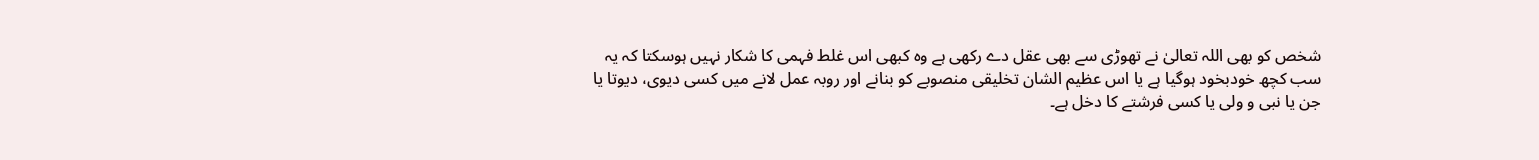شخص کو بھی اللہ تعالیٰ نے تھوڑی سے بھی عقل دے رکھی ہے وہ کبھی اس غلط فہمی کا شکار نہیں ہوسکتا کہ یہ سب کچھ خودبخود ہوگیا ہے یا اس عظیم الشان تخلیقی منصوبے کو بنانے اور روبہ عمل لانے میں کسی دیوی، دیوتا یا جن یا نبی و ولی یا کسی فرشتے کا دخل ہے۔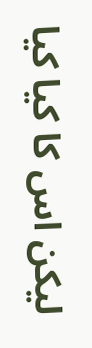لیکن اس کا کیا کیا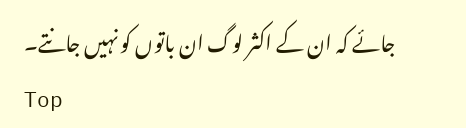جائے کہ ان کے اکثر لوگ ان باتوں کو نہیں جانتے۔
Top